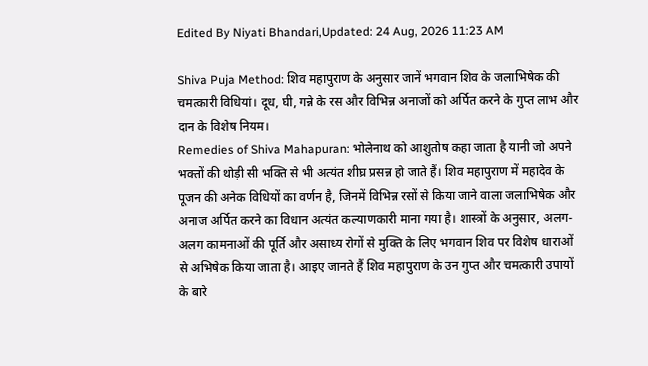Edited By Niyati Bhandari,Updated: 24 Aug, 2026 11:23 AM

Shiva Puja Method: शिव महापुराण के अनुसार जानें भगवान शिव के जलाभिषेक की चमत्कारी विधियां। दूध, घी, गन्ने के रस और विभिन्न अनाजों को अर्पित करने के गुप्त लाभ और दान के विशेष नियम।
Remedies of Shiva Mahapuran: भोलेनाथ को आशुतोष कहा जाता है यानी जो अपने भक्तों की थोड़ी सी भक्ति से भी अत्यंत शीघ्र प्रसन्न हो जाते हैं। शिव महापुराण में महादेव के पूजन की अनेक विधियों का वर्णन है, जिनमें विभिन्न रसों से किया जाने वाला जलाभिषेक और अनाज अर्पित करने का विधान अत्यंत कल्याणकारी माना गया है। शास्त्रों के अनुसार, अलग-अलग कामनाओं की पूर्ति और असाध्य रोगों से मुक्ति के लिए भगवान शिव पर विशेष धाराओं से अभिषेक किया जाता है। आइए जानते हैं शिव महापुराण के उन गुप्त और चमत्कारी उपायों के बारे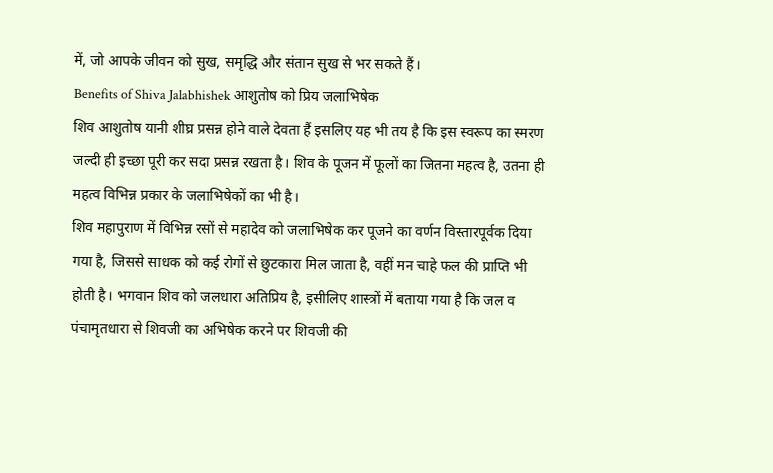में, जो आपके जीवन को सुख, समृद्धि और संतान सुख से भर सकते हैं।
Benefits of Shiva Jalabhishek आशुतोष को प्रिय जलाभिषेक
शिव आशुतोष यानी शीघ्र प्रसन्न होने वाले देवता हैं इसलिए यह भी तय है कि इस स्वरूप का स्मरण जल्दी ही इच्छा पूरी कर सदा प्रसन्न रखता है। शिव के पूजन में फूलों का जितना महत्व है, उतना ही महत्व विभिन्न प्रकार के जलाभिषेकों का भी है।
शिव महापुराण में विभिन्न रसों से महादेव को जलाभिषेक कर पूजने का वर्णन विस्तारपूर्वक दिया गया है, जिससे साधक को कई रोगों से छुटकारा मिल जाता है, वहीं मन चाहे फल की प्राप्ति भी होती है। भगवान शिव को जलधारा अतिप्रिय है, इसीलिए शास्त्रों में बताया गया है कि जल व पंचामृतधारा से शिवजी का अभिषेक करने पर शिवजी की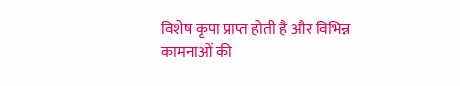विशेष कृपा प्राप्त होती है और विभिन्न कामनाओं की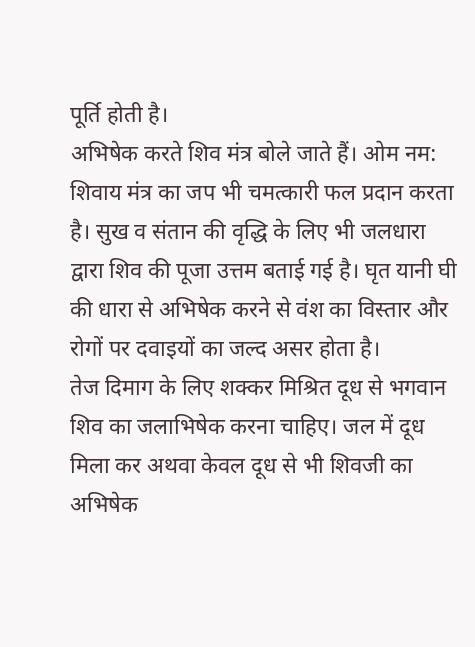पूर्ति होती है।
अभिषेक करते शिव मंत्र बोले जाते हैं। ओम नम: शिवाय मंत्र का जप भी चमत्कारी फल प्रदान करता है। सुख व संतान की वृद्धि के लिए भी जलधारा द्वारा शिव की पूजा उत्तम बताई गई है। घृत यानी घी की धारा से अभिषेक करने से वंश का विस्तार और रोगों पर दवाइयों का जल्द असर होता है।
तेज दिमाग के लिए शक्कर मिश्रित दूध से भगवान शिव का जलाभिषेक करना चाहिए। जल में दूध मिला कर अथवा केवल दूध से भी शिवजी का अभिषेक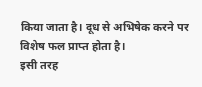किया जाता है। दूध से अभिषेक करने पर विशेष फल प्राप्त होता है।
इसी तरह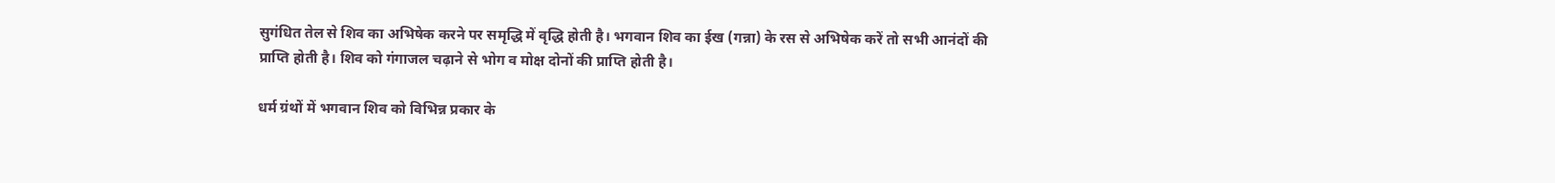सुगंधित तेल से शिव का अभिषेक करने पर समृद्धि में वृद्धि होती है। भगवान शिव का ईख (गन्ना) के रस से अभिषेक करें तो सभी आनंदों की प्राप्ति होती है। शिव को गंगाजल चढ़ाने से भोग व मोक्ष दोनों की प्राप्ति होती है।

धर्म ग्रंथों में भगवान शिव को विभिन्न प्रकार के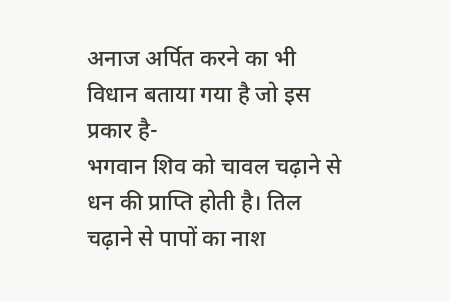अनाज अर्पित करने का भी विधान बताया गया है जो इस प्रकार है-
भगवान शिव को चावल चढ़ाने से धन की प्राप्ति होती है। तिल चढ़ाने से पापों का नाश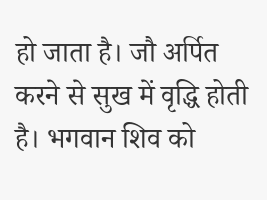हो जाता है। जौ अर्पित करने से सुख में वृद्धि होती है। भगवान शिव को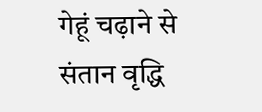गेहूं चढ़ाने से संतान वृद्धि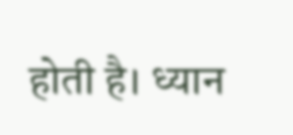होती है। ध्यान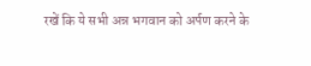रखें कि ये सभी अन्न भगवान को अर्पण करने के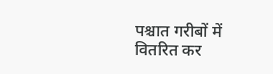पश्चात गरीबों में वितरित कर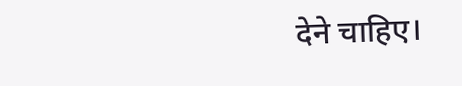देने चाहिए।